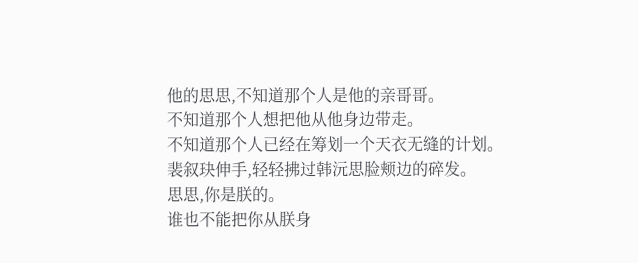他的思思,不知道那个人是他的亲哥哥。
不知道那个人想把他从他身边带走。
不知道那个人已经在筹划一个天衣无缝的计划。
裴叙玦伸手,轻轻拂过韩沅思脸颊边的碎发。
思思,你是朕的。
谁也不能把你从朕身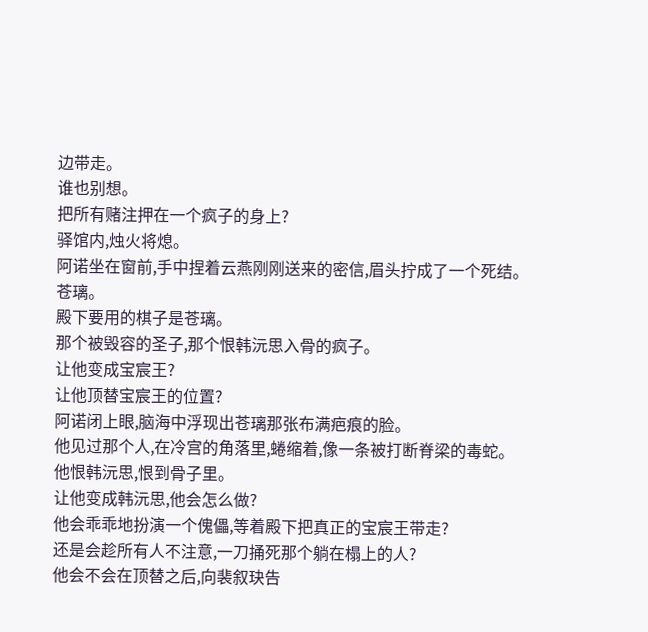边带走。
谁也别想。
把所有赌注押在一个疯子的身上?
驿馆内,烛火将熄。
阿诺坐在窗前,手中捏着云燕刚刚送来的密信,眉头拧成了一个死结。
苍璃。
殿下要用的棋子是苍璃。
那个被毁容的圣子,那个恨韩沅思入骨的疯子。
让他变成宝宸王?
让他顶替宝宸王的位置?
阿诺闭上眼,脑海中浮现出苍璃那张布满疤痕的脸。
他见过那个人,在冷宫的角落里,蜷缩着,像一条被打断脊梁的毒蛇。
他恨韩沅思,恨到骨子里。
让他变成韩沅思,他会怎么做?
他会乖乖地扮演一个傀儡,等着殿下把真正的宝宸王带走?
还是会趁所有人不注意,一刀捅死那个躺在榻上的人?
他会不会在顶替之后,向裴叙玦告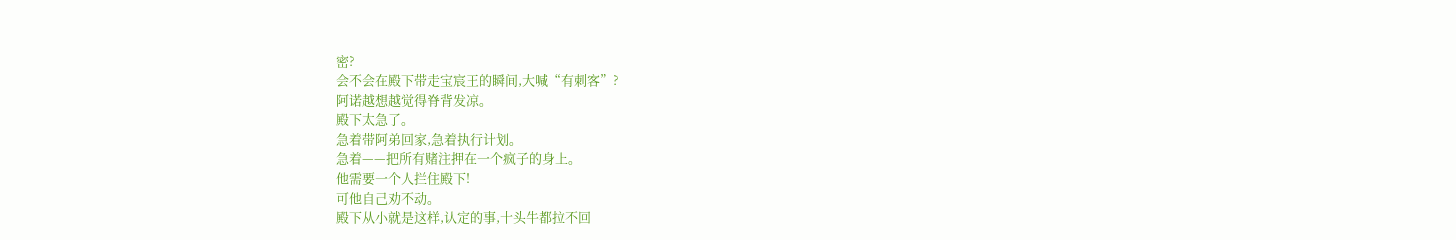密?
会不会在殿下带走宝宸王的瞬间,大喊“有刺客”?
阿诺越想越觉得脊背发凉。
殿下太急了。
急着带阿弟回家,急着执行计划。
急着——把所有赌注押在一个疯子的身上。
他需要一个人拦住殿下!
可他自己劝不动。
殿下从小就是这样,认定的事,十头牛都拉不回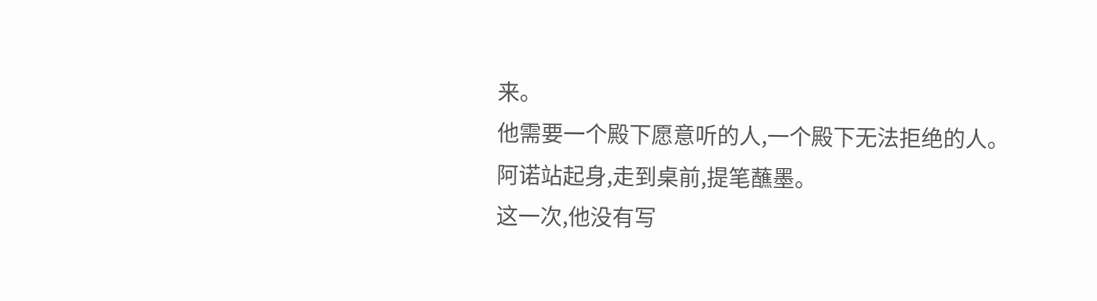来。
他需要一个殿下愿意听的人,一个殿下无法拒绝的人。
阿诺站起身,走到桌前,提笔蘸墨。
这一次,他没有写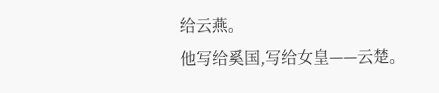给云燕。
他写给奚国,写给女皇——云楚。